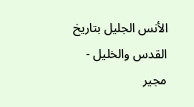الأنس الجليل بتاريخ القدس والخليل - مجير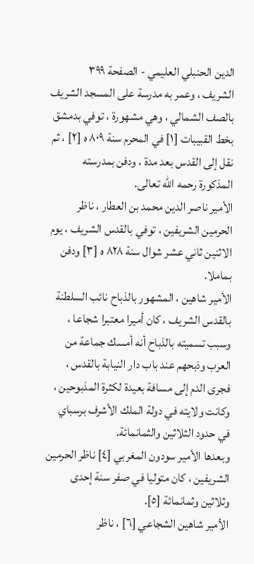الدين الحنبلي العليمي - الصفحة ٣٩٩
الشريف ، وعمر به مدرسة على المسجد الشريف بالصف الشمالي ، وهي مشهورة ، توفي بدمشق بخط القبيبات [١] في المحرم سنة ٨٠٩ ه [٢] ، ثم نقل إلى القدس بعد مدة ، ودفن بمدرسته المذكورة رحمه الله تعالى.
الأمير ناصر الدين محمد بن العطار ، ناظر الحرمين الشريفين ، توفي بالقدس الشريف ، يوم الاثنين ثاني عشر شوال سنة ٨٢٨ ه [٣] ودفن بماملا.
الأمير شاهين ، المشهور بالذباح نائب السلطنة بالقدس الشريف ، كان أميرا معتبرا شجاعا ، وسبب تسميته بالذباح أنه أمسك جماعة من العرب وذبحهم عند باب دار النيابة بالقدس ، فجرى الدم إلى مسافة بعيدة لكثرة المذبوحين ، وكانت ولايته في دولة الملك الأشرف برسباي في حدود الثلاثين والثمانمائة.
وبعدها الأمير سودون المغربي [٤] ناظر الحرمين الشريفين ، كان متوليا في صفر سنة إحدى وثلاثين وثمانمائة [٥].
الأمير شاهين الشجاعي [٦] ، ناظر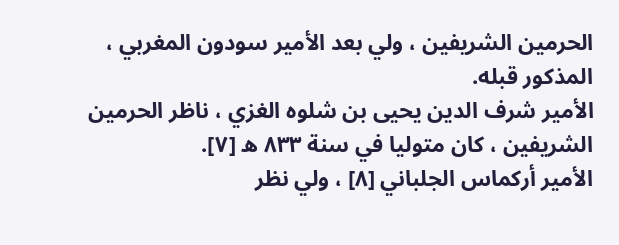الحرمين الشريفين ، ولي بعد الأمير سودون المغربي ، المذكور قبله.
الأمير شرف الدين يحيى بن شلوه الغزي ، ناظر الحرمين الشريفين ، كان متوليا في سنة ٨٣٣ ه [٧].
الأمير أركماس الجلباني [٨] ، ولي نظر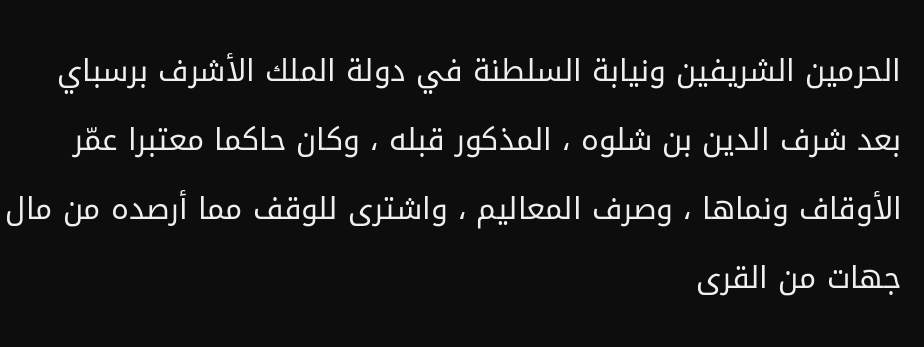الحرمين الشريفين ونيابة السلطنة في دولة الملك الأشرف برسباي بعد شرف الدين بن شلوه ، المذكور قبله ، وكان حاكما معتبرا عمّر الأوقاف ونماها ، وصرف المعاليم ، واشترى للوقف مما أرصده من مال جهات من القرى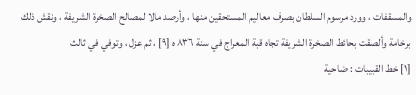والمسقفات ، وورد مرسوم السلطان بصرف معاليم المستحقين منها ، وأرصد مالا لمصالح الصخرة الشريفة ، ونقش ذلك برخامة وألصقت بحائط الصخرة الشريفة تجاه قبة المعراج في سنة ٨٣٦ ه [٩] ، ثم عزل ، وتوفي في ثالث
[١] خط القبيبات : ضاحية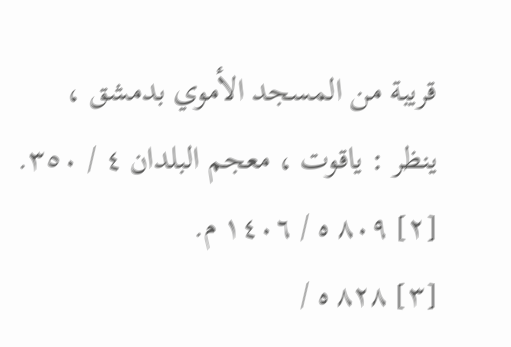قريبة من المسجد الأموي بدمشق ، ينظر : ياقوت ، معجم البلدان ٤ / ٣٥٠.
[٢] ٨٠٩ ه / ١٤٠٦ م.
[٣] ٨٢٨ ه /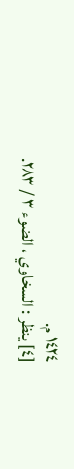١٤٢٤ م.
[٤] ينظر : السخاوي ، الضوء ٣ / ٢٨٣.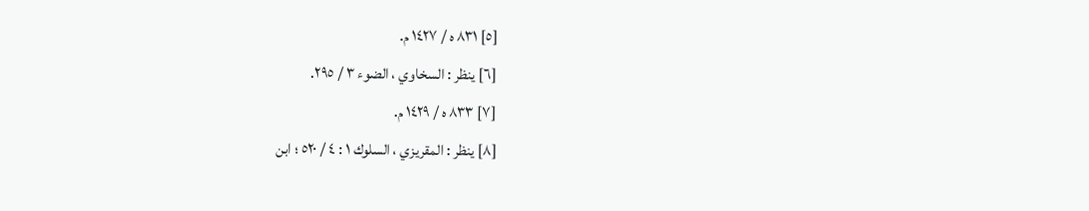[٥] ٨٣١ ه / ١٤٢٧ م.
[٦] ينظر : السخاوي ، الضوء ٣ / ٢٩٥.
[٧] ٨٣٣ ه / ١٤٢٩ م.
[٨] ينظر : المقريزي ، السلوك ١ : ٤ / ٥٢٠ ؛ ابن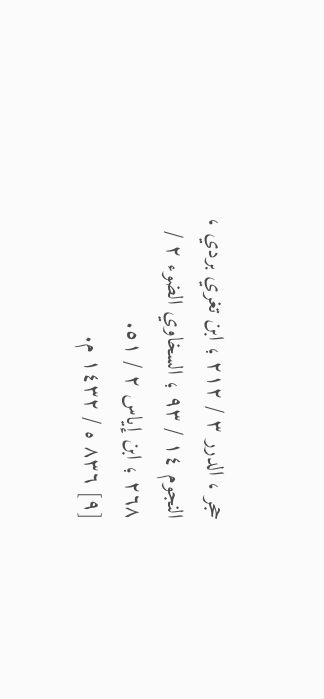حجر ، الدرر ٣ / ٢١٢ ؛ ابن تغري بردي ، النجوم ١٤ / ٩٣ ؛ السخاوي الضوء ٢ / ٢٦٨ ؛ ابن إياس ٢ / ٥١.
[٩] ٨٣٦ ه / ١٤٣٢ م.